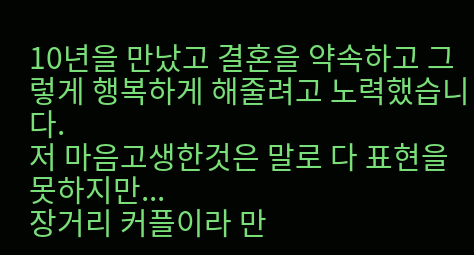10년을 만났고 결혼을 약속하고 그렇게 행복하게 해줄려고 노력했습니다.
저 마음고생한것은 말로 다 표현을 못하지만...
장거리 커플이라 만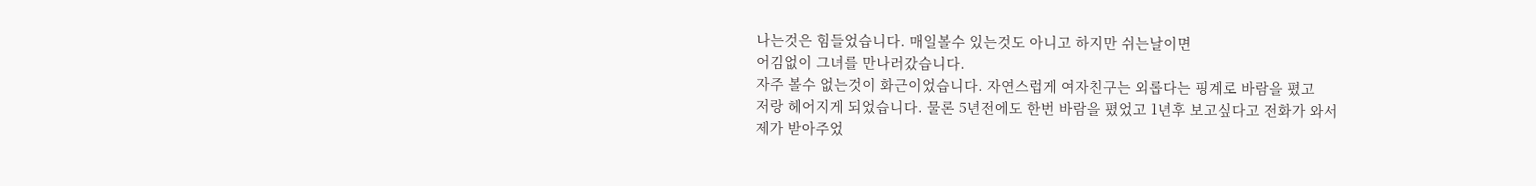나는것은 힘들었습니다. 매일볼수 있는것도 아니고 하지만 쉬는날이면
어김없이 그녀를 만나러갔습니다.
자주 볼수 없는것이 화근이었습니다. 자연스럽게 여자친구는 외롭다는 핑계로 바람을 폈고
저랑 헤어지게 되었습니다. 물론 5년전에도 한번 바람을 폈었고 1년후 보고싶다고 전화가 와서
제가 받아주었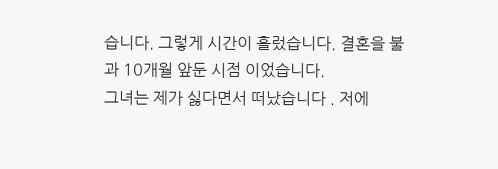습니다. 그렇게 시간이 흘렀습니다. 결혼을 불과 10개월 앞둔 시점 이었습니다.
그녀는 제가 싫다면서 떠났습니다 . 저에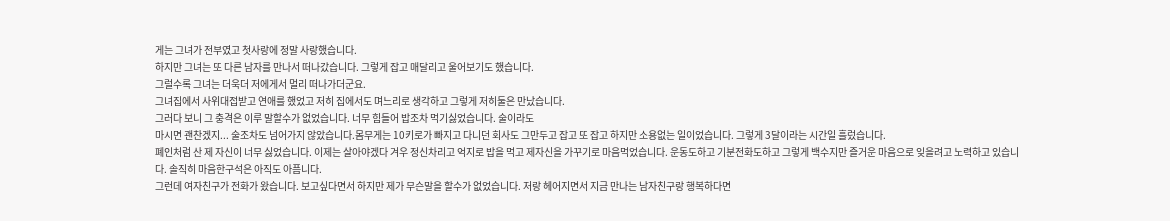게는 그녀가 전부였고 첫사랑에 정말 사랑했습니다.
하지만 그녀는 또 다른 남자를 만나서 떠나갔습니다. 그렇게 잡고 매달리고 울어보기도 했습니다.
그럴수록 그녀는 더욱더 저에게서 멀리 떠나가더군요.
그녀집에서 사위대접받고 연애를 했었고 저히 집에서도 며느리로 생각하고 그렇게 저히둘은 만났습니다.
그러다 보니 그 충격은 이루 말할수가 없었습니다. 너무 힘들어 밥조차 먹기싫었습니다. 술이라도
마시면 괜찬겠지... 술조차도 넘어가지 않았습니다.몸무게는 10키로가 빠지고 다니던 회사도 그만두고 잡고 또 잡고 하지만 소용없는 일이었습니다. 그렇게 3달이라는 시간일 흘렀습니다.
폐인처럼 산 제 자신이 너무 싫었습니다. 이제는 살아야겠다 겨우 정신차리고 억지로 밥을 먹고 제자신을 가꾸기로 마음먹었습니다. 운동도하고 기분전화도하고 그렇게 백수지만 즐거운 마음으로 잊을려고 노력하고 있습니다. 솔직히 마음한구석은 아직도 아픔니다.
그런데 여자친구가 전화가 왔습니다. 보고싶다면서 하지만 제가 무슨말을 할수가 없었습니다. 저랑 헤어지면서 지금 만나는 남자친구랑 행복하다면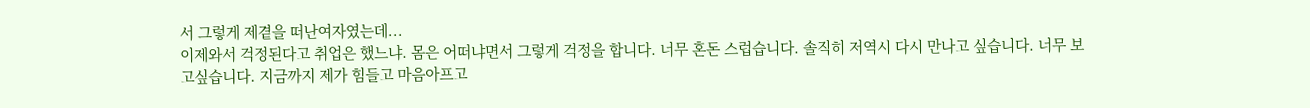서 그렇게 제곁을 떠난여자였는데...
이제와서 걱정된다고 취업은 했느냐. 몸은 어떠냐면서 그렇게 걱정을 합니다. 너무 혼돈 스럽습니다. 솔직히 저역시 다시 만나고 싶습니다. 너무 보고싶습니다. 지금까지 제가 힘들고 마음아프고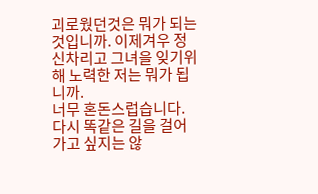괴로웠던것은 뭐가 되는것입니까. 이제겨우 정신차리고 그녀을 잊기위해 노력한 저는 뭐가 됩니까.
너무 혼돈스럽습니다. 다시 똑같은 길을 걸어가고 싶지는 않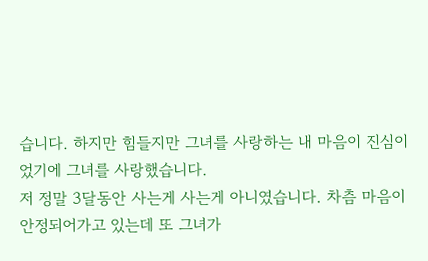습니다. 하지만 힘들지만 그녀를 사랑하는 내 마음이 진심이었기에 그녀를 사랑했습니다.
저 정말 3달동안 사는게 사는게 아니였습니다. 차츰 마음이 안정되어가고 있는데 또 그녀가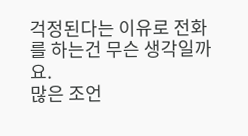걱정된다는 이유로 전화를 하는건 무슨 생각일까요.
많은 조언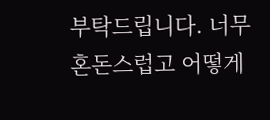부탁드립니다. 너무 혼돈스럽고 어떻게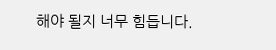해야 될지 너무 힘듭니다.